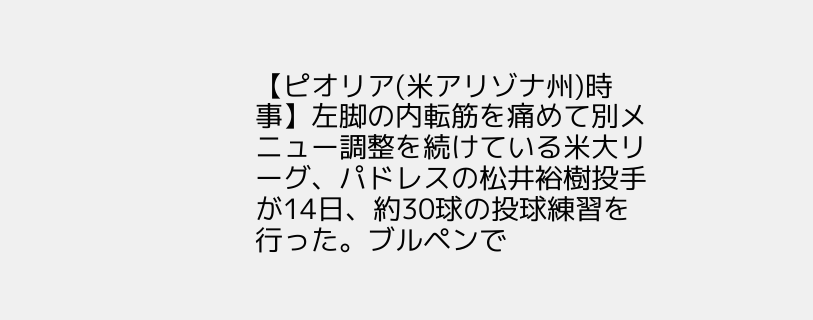【ピオリア(米アリゾナ州)時事】左脚の内転筋を痛めて別メニュー調整を続けている米大リーグ、パドレスの松井裕樹投手が14日、約30球の投球練習を行った。ブルペンで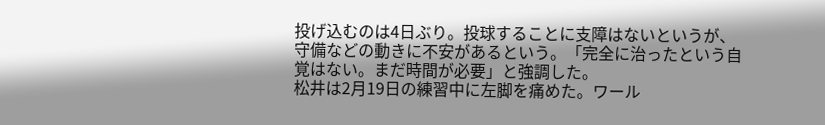投げ込むのは4日ぶり。投球することに支障はないというが、守備などの動きに不安があるという。「完全に治ったという自覚はない。まだ時間が必要」と強調した。
松井は2月19日の練習中に左脚を痛めた。ワール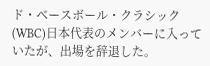ド・ベースボール・クラシック(WBC)日本代表のメンバーに入っていたが、出場を辞退した。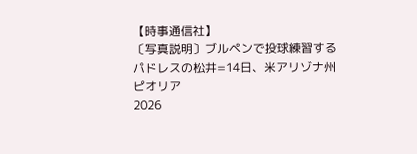【時事通信社】
〔写真説明〕ブルペンで投球練習するパドレスの松井=14日、米アリゾナ州ピオリア
2026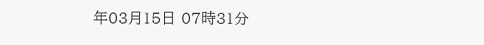年03月15日 07時31分